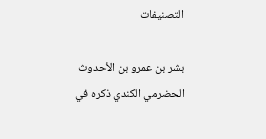التصنيفات

بشر بن عمرو بن الأحدوث الحضرمي الكندي ذكره في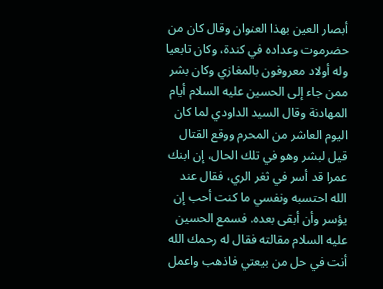أبصار العين بهذا العنوان وقال كان من حضرموت وعداده في كندة، وكان تابعيا وله أولاد معروفون بالمغازي وكان بشر ممن جاء إلى الحسين عليه السلام أيام المهادنة وقال السيد الداودي لما كان اليوم العاشر من المحرم ووقع القتال قيل لبشر وهو في تلك الحال، إن ابنك عمرا قد أسر في ثغر الري، فقال عند الله احتسبه ونفسي ما كنت أحب إن يؤسر وأن أبقى بعده. فسمع الحسين عليه السلام مقالته فقال له رحمك الله أنت في حل من بيعتي فاذهب واعمل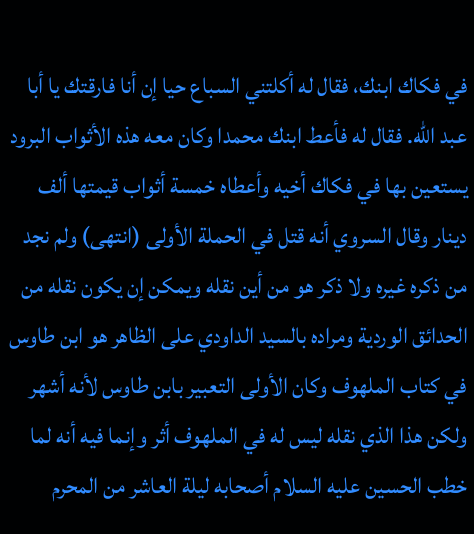في فكاك ابنك، فقال له أكلتني السباع حيا إن أنا فارقتك يا أبا عبد الله. فقال له فأعط ابنك محمدا وكان معه هذه الأثواب البرود يستعين بها في فكاك أخيه وأعطاه خمسة أثواب قيمتها ألف دينار وقال السروي أنه قتل في الحملة الأولى (انتهى) ولم نجد من ذكره غيره ولا ذكر هو من أين نقله ويمكن إن يكون نقله من الحدائق الوردية ومراده بالسيد الداودي على الظاهر هو ابن طاوس في كتاب الملهوف وكان الأولى التعبير بابن طاوس لأنه أشهر ولكن هذا الذي نقله ليس له في الملهوف أثر وإنما فيه أنه لما خطب الحسين عليه السلام أصحابه ليلة العاشر من المحرم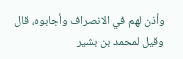وأذن لهم في الانصراف وأجابوه، قال وقيل لمحمد بن بشير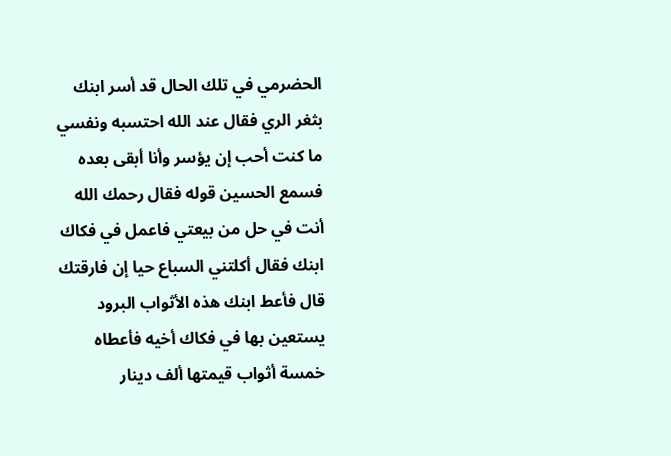الحضرمي في تلك الحال قد أسر ابنك بثغر الري فقال عند الله احتسبه ونفسي ما كنت أحب إن يؤسر وأنا أبقى بعده فسمع الحسين قوله فقال رحمك الله أنت في حل من بيعتي فاعمل في فكاك ابنك فقال أكلتني السباع حيا إن فارقتك قال فأعط ابنك هذه الأثواب البرود يستعين بها في فكاك أخيه فأعطاه خمسة أثواب قيمتها ألف دينار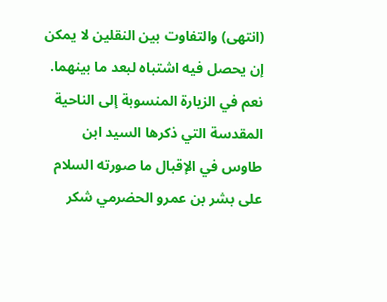(انتهى) والتفاوت بين النقلين لا يمكن إن يحصل فيه اشتباه لبعد ما بينهما. نعم في الزيارة المنسوبة إلى الناحية المقدسة التي ذكرها السيد ابن طاوس في الإقبال ما صورته السلام على بشر بن عمرو الحضرمي شكر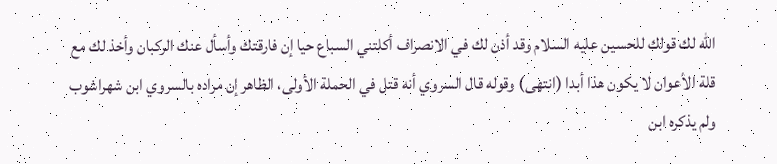الله لك قولك للحسين عليه السلام وقد أذن لك في الانصراف أكلتني السباع حيا إن فارقتك وأسأل عنك الركبان وأخذ لك مع قلة الأعوان لا يكون هذا أبدا (انتهى) وقوله قال السروي أنه قتل في الحملة الأولى، الظاهر إن مراده بالسروي ابن شهراشوب ولم يذكره ابن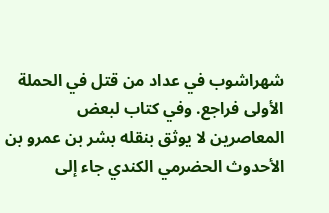شهراشوب في عداد من قتل في الحملة الأولى فراجع. وفي كتاب لبعض المعاصرين لا يوثق بنقله بشر بن عمرو بن الأحدوث الحضرمي الكندي جاء إلى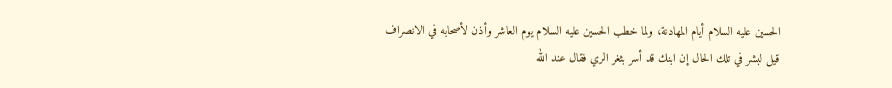الحسين عليه السلام أيام المهادنة، ولما خطب الحسين عليه السلام يوم العاشر وأذن لأصحابه في الانصراف قيل لبشر في تلك الحال إن ابنك قد أسر بثغر الري فقال عند الله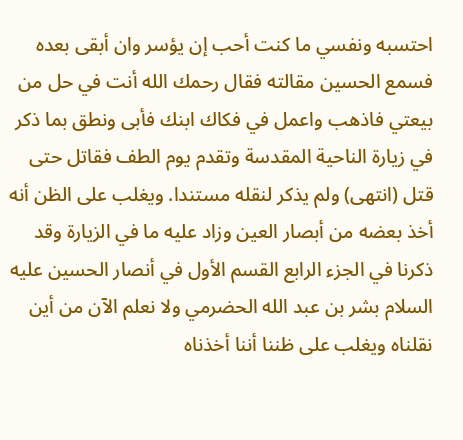احتسبه ونفسي ما كنت أحب إن يؤسر وان أبقى بعده فسمع الحسين مقالته فقال رحمك الله أنت في حل من بيعتي فاذهب واعمل في فكاك ابنك فأبى ونطق بما ذكر في زيارة الناحية المقدسة وتقدم يوم الطف فقاتل حتى قتل (انتهى) ولم يذكر لنقله مستندا. ويغلب على الظن أنه أخذ بعضه من أبصار العين وزاد عليه ما في الزيارة وقد ذكرنا في الجزء الرابع القسم الأول في أنصار الحسين عليه السلام بشر بن عبد الله الحضرمي ولا نعلم الآن من أين نقلناه ويغلب على ظننا أننا أخذناه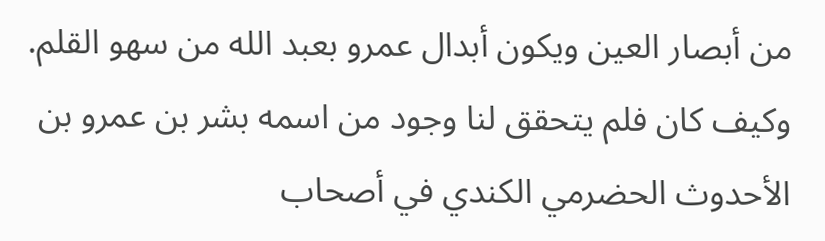من أبصار العين ويكون أبدال عمرو بعبد الله من سهو القلم. وكيف كان فلم يتحقق لنا وجود من اسمه بشر بن عمرو بن الأحدوث الحضرمي الكندي في أصحاب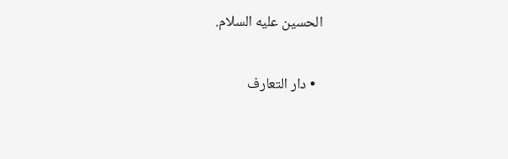الحسين عليه السلام.

  • دار التعارف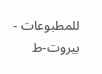للمطبوعات - بيروت-ط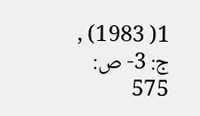1( 1983) , ج: 3- ص: 575